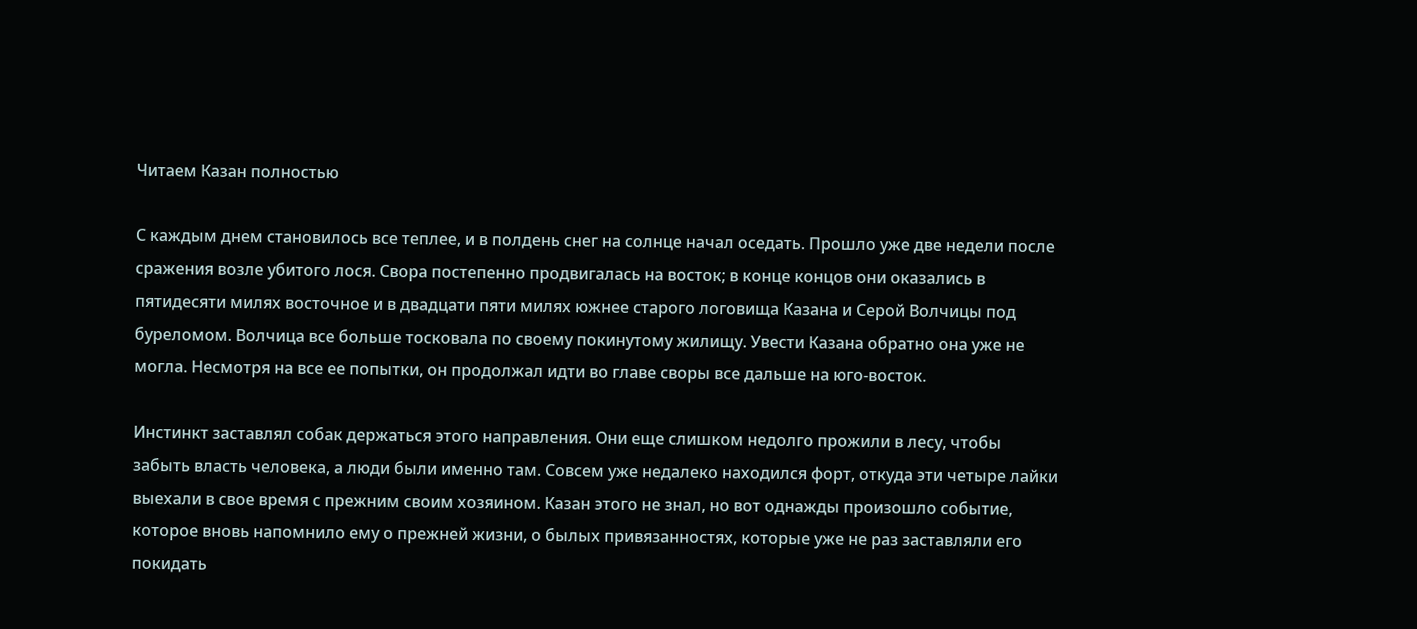Читаем Казан полностью

С каждым днем становилось все теплее, и в полдень снег на солнце начал оседать. Прошло уже две недели после сражения возле убитого лося. Свора постепенно продвигалась на восток; в конце концов они оказались в пятидесяти милях восточное и в двадцати пяти милях южнее старого логовища Казана и Серой Волчицы под буреломом. Волчица все больше тосковала по своему покинутому жилищу. Увести Казана обратно она уже не могла. Несмотря на все ее попытки, он продолжал идти во главе своры все дальше на юго-восток.

Инстинкт заставлял собак держаться этого направления. Они еще слишком недолго прожили в лесу, чтобы забыть власть человека, а люди были именно там. Совсем уже недалеко находился форт, откуда эти четыре лайки выехали в свое время с прежним своим хозяином. Казан этого не знал, но вот однажды произошло событие, которое вновь напомнило ему о прежней жизни, о былых привязанностях, которые уже не раз заставляли его покидать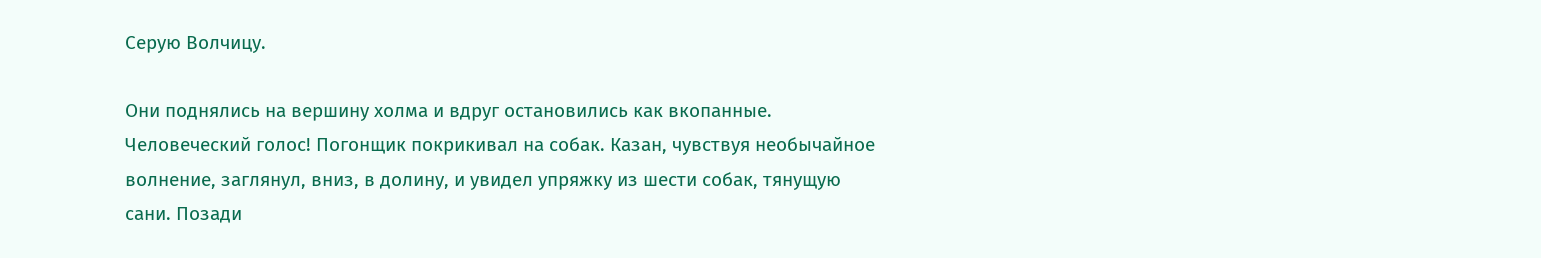Серую Волчицу.

Они поднялись на вершину холма и вдруг остановились как вкопанные. Человеческий голос! Погонщик покрикивал на собак. Казан, чувствуя необычайное волнение, заглянул, вниз, в долину, и увидел упряжку из шести собак, тянущую сани. Позади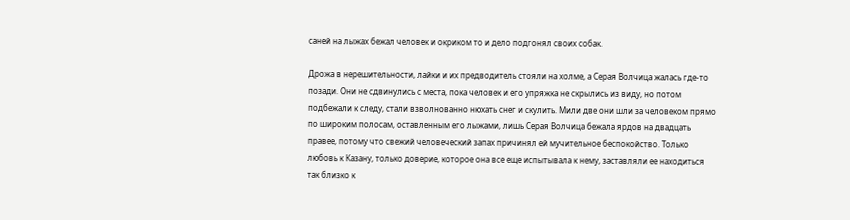саней на лыжах бежал человек и окриком то и дело подгонял своих собак.

Дрожа в нерешительности, лайки и их предводитель стояли на холме, а Серая Волчица жалась где-то позади. Они не сдвинулись с места, пока человек и его упряжка не скрылись из виду, но потом подбежали к следу, стали взволнованно нюхать снег и скулить. Мили две они шли за человеком прямо по широким полосам, оставленным его лыжами, лишь Серая Волчица бежала ярдов на двадцать правее, потому что свежий человеческий запах причинял ей мучительное беспокойство. Только любовь к Казану, только доверие, которое она все еще испытывала к нему, заставляли ее находиться так близко к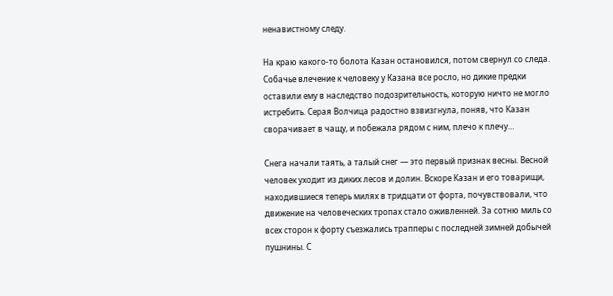ненавистному следу.

На краю какого-то болота Казан остановился, потом свернул со следа. Собачье влечение к человеку у Казана все росло, но дикие предки оставили ему в наследство подозрительность, которую ничто не могло истребить. Серая Волчица радостно взвизгнула, поняв, что Казан сворачивает в чащу, и побежала рядом с ним, плечо к плечу…

Снега начали таять, а талый снег — это первый признак весны. Весной человек уходит из диких лесов и долин. Вскоре Казан и его товарищи, находившиеся теперь милях в тридцати от форта, почувствовали, что движение на человеческих тропах стало оживленней. За сотню миль со всех сторон к форту съезжались трапперы с последней зимней добычей пушнины. С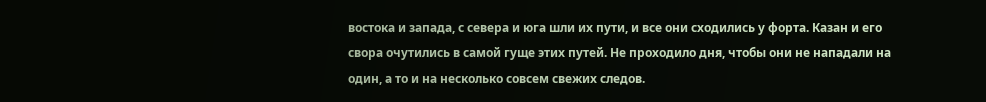востока и запада, с севера и юга шли их пути, и все они сходились у форта. Казан и его свора очутились в самой гуще этих путей. Не проходило дня, чтобы они не нападали на один, а то и на несколько совсем свежих следов.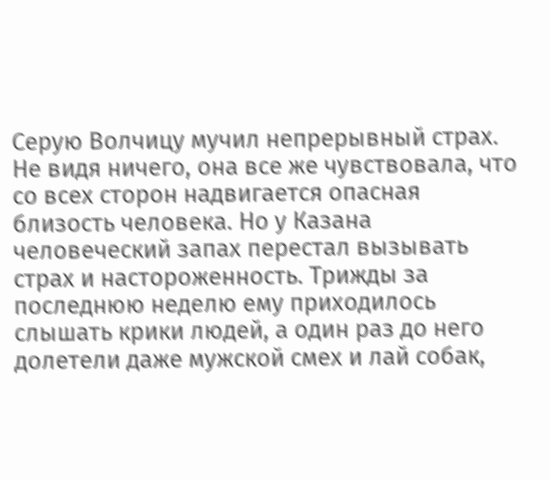Серую Волчицу мучил непрерывный страх. Не видя ничего, она все же чувствовала, что со всех сторон надвигается опасная близость человека. Но у Казана человеческий запах перестал вызывать страх и настороженность. Трижды за последнюю неделю ему приходилось слышать крики людей, а один раз до него долетели даже мужской смех и лай собак,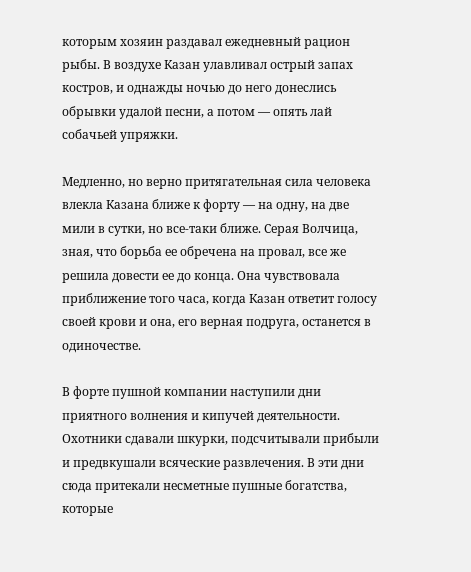которым хозяин раздавал ежедневный рацион рыбы. В воздухе Казан улавливал острый запах костров, и однажды ночью до него донеслись обрывки удалой песни, а потом — опять лай собачьей упряжки.

Медленно, но верно притягательная сила человека влекла Казана ближе к форту — на одну, на две мили в сутки, но все-таки ближе. Серая Волчица, зная, что борьба ее обречена на провал, все же решила довести ее до конца. Она чувствовала приближение того часа, когда Казан ответит голосу своей крови и она, его верная подруга, останется в одиночестве.

В форте пушной компании наступили дни приятного волнения и кипучей деятельности. Охотники сдавали шкурки, подсчитывали прибыли и предвкушали всяческие развлечения. В эти дни сюда притекали несметные пушные богатства, которые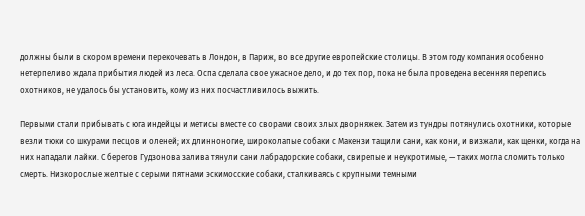должны были в скором времени перекочевать в Лондон, в Париж, во все другие европейские столицы. В этом году компания особенно нетерпеливо ждала прибытия людей из леса. Оспа сделала свое ужасное дело, и до тех пор, пока не была проведена весенняя перепись охотников, не удалось бы установить, кому из них посчастливилось выжить.

Первыми стали прибывать с юга индейцы и метисы вместе со сворами своих злых дворняжек. Затем из тундры потянулись охотники, которые везли тюки со шкурами песцов и оленей; их длинноногие, широколапые собаки с Макензи тащили сани, как кони, и визжали, как щенки, когда на них нападали лайки. С берегов Гудзонова залива тянули сани лабрадорские собаки, свирепые и неукротимые, — таких могла сломить только смерть. Низкорослые желтые с серыми пятнами эскимосские собаки, сталкиваясь с крупными темными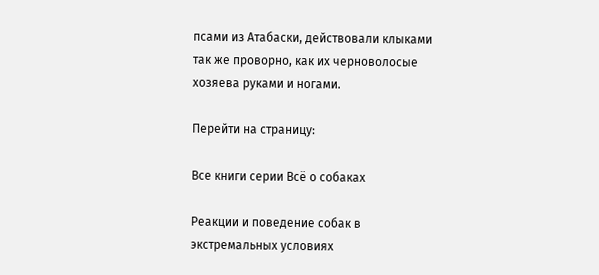псами из Атабаски, действовали клыками так же проворно, как их черноволосые хозяева руками и ногами.

Перейти на страницу:

Все книги серии Всё о собаках

Реакции и поведение собак в экстремальных условиях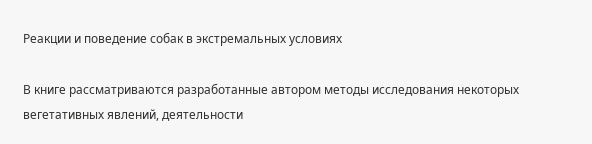Реакции и поведение собак в экстремальных условиях

В книге рассматриваются разработанные автором методы исследования некоторых вегетативных явлений, деятельности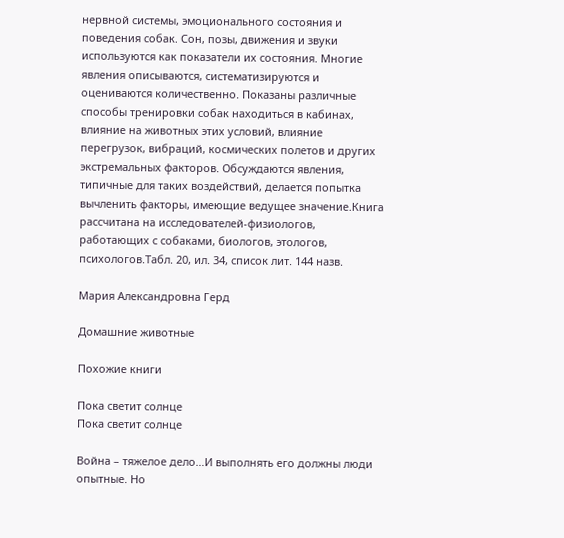нервной системы, эмоционального состояния и поведения собак. Сон, позы, движения и звуки используются как показатели их состояния. Многие явления описываются, систематизируются и оцениваются количественно. Показаны различные способы тренировки собак находиться в кабинах, влияние на животных этих условий, влияние перегрузок, вибраций, космических полетов и других экстремальных факторов. Обсуждаются явления, типичные для таких воздействий, делается попытка вычленить факторы, имеющие ведущее значение.Книга рассчитана на исследователей-физиологов, работающих с собаками, биологов, этологов, психологов.Табл. 20, ил. 34, список лит. 144 назв.

Мария Александровна Герд

Домашние животные

Похожие книги

Пока светит солнце
Пока светит солнце

Война – тяжелое дело…И выполнять его должны люди опытные. Но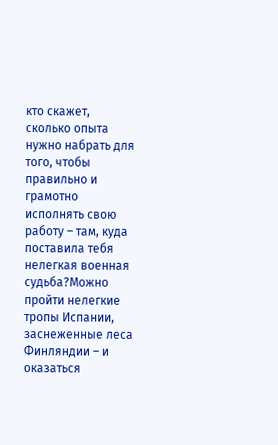кто скажет, сколько опыта нужно набрать для того, чтобы правильно и грамотно исполнять свою работу – там, куда поставила тебя нелегкая военная судьба?Можно пройти нелегкие тропы Испании, заснеженные леса Финляндии – и оказаться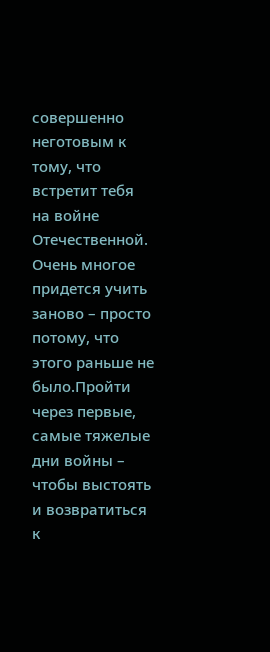совершенно неготовым к тому, что встретит тебя на войне Отечественной. Очень многое придется учить заново – просто потому, что этого раньше не было.Пройти через первые, самые тяжелые дни войны – чтобы выстоять и возвратиться к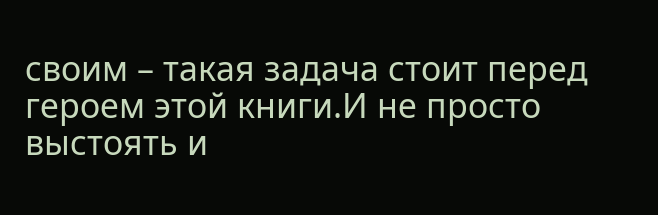своим – такая задача стоит перед героем этой книги.И не просто выстоять и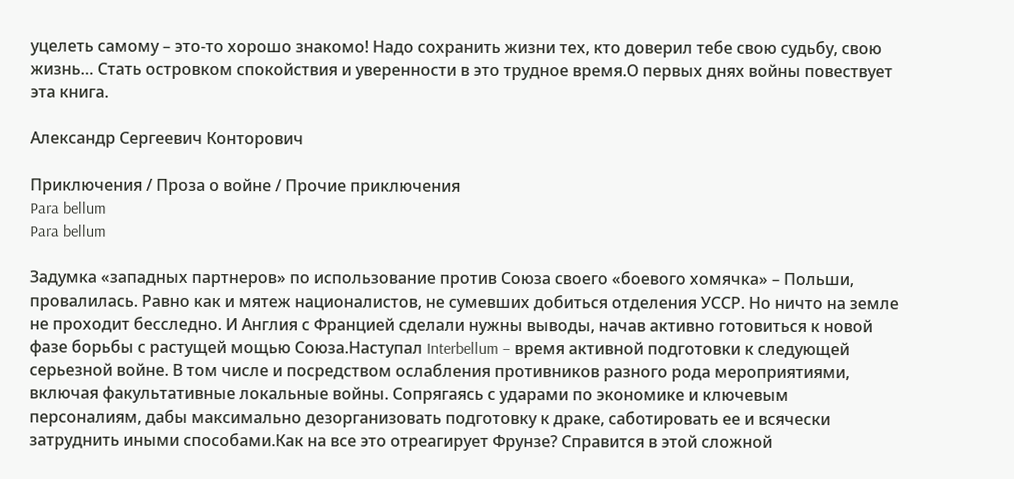уцелеть самому – это-то хорошо знакомо! Надо сохранить жизни тех, кто доверил тебе свою судьбу, свою жизнь… Стать островком спокойствия и уверенности в это трудное время.О первых днях войны повествует эта книга.

Александр Сергеевич Конторович

Приключения / Проза о войне / Прочие приключения
Para bellum
Para bellum

Задумка «западных партнеров» по использование против Союза своего «боевого хомячка» – Польши, провалилась. Равно как и мятеж националистов, не сумевших добиться отделения УССР. Но ничто на земле не проходит бесследно. И Англия с Францией сделали нужны выводы, начав активно готовиться к новой фазе борьбы с растущей мощью Союза.Наступал Interbellum – время активной подготовки к следующей серьезной войне. В том числе и посредством ослабления противников разного рода мероприятиями, включая факультативные локальные войны. Сопрягаясь с ударами по экономике и ключевым персоналиям, дабы максимально дезорганизовать подготовку к драке, саботировать ее и всячески затруднить иными способами.Как на все это отреагирует Фрунзе? Справится в этой сложной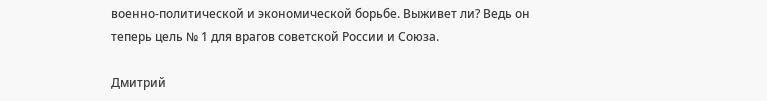военно-политической и экономической борьбе. Выживет ли? Ведь он теперь цель № 1 для врагов советской России и Союза.

Дмитрий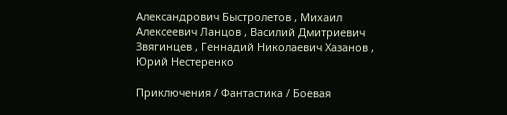Александрович Быстролетов , Михаил Алексеевич Ланцов , Василий Дмитриевич Звягинцев , Геннадий Николаевич Хазанов , Юрий Нестеренко

Приключения / Фантастика / Боевая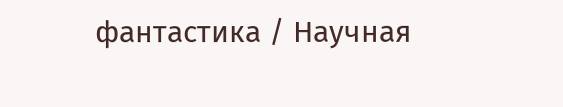фантастика / Научная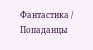Фантастика / Попаданцы